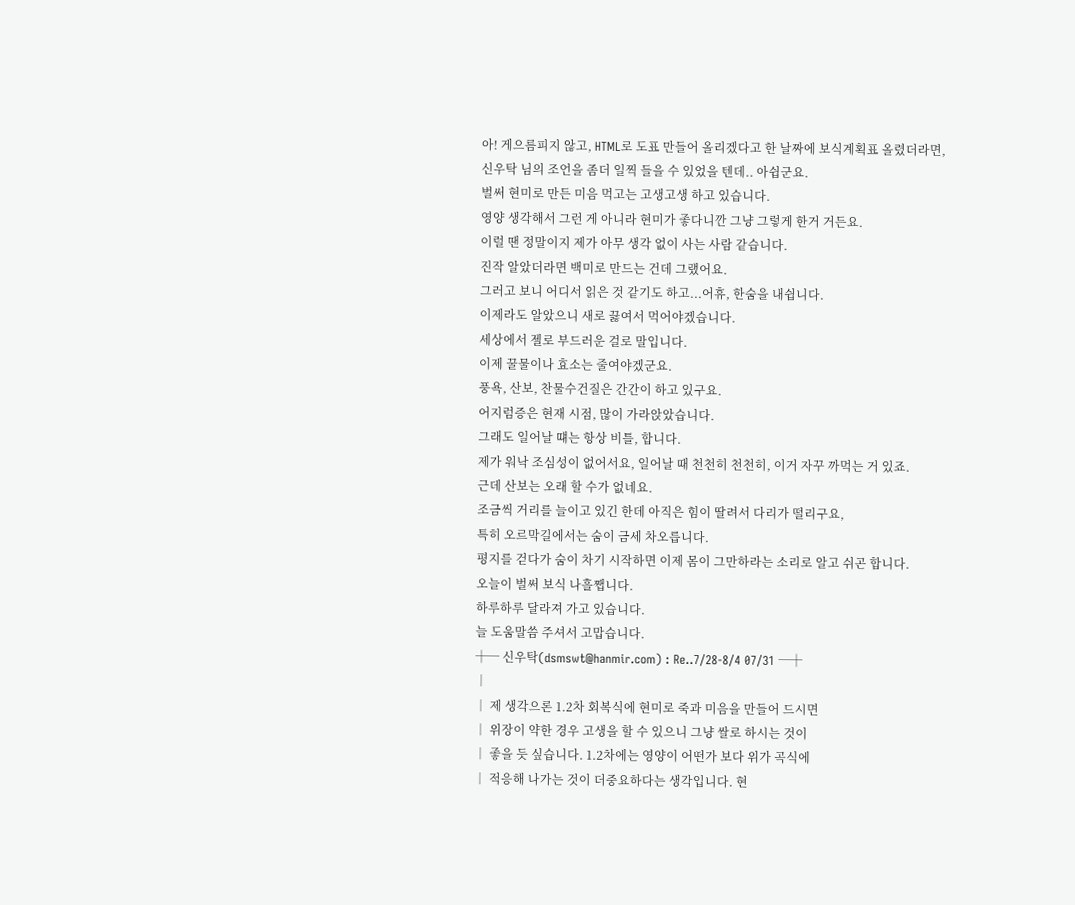아! 게으름피지 않고, HTML로 도표 만들어 올리겠다고 한 날짜에 보식계획표 올렸더라면,
신우탁 님의 조언을 좀더 일찍 들을 수 있었을 텐데.. 아쉽군요.
벌써 현미로 만든 미음 먹고는 고생고생 하고 있습니다.
영양 생각해서 그런 게 아니라 현미가 좋다니깐 그냥 그렇게 한거 거든요.
이럴 땐 정말이지 제가 아무 생각 없이 사는 사람 같습니다.
진작 알았더라면 백미로 만드는 건데 그랬어요.
그러고 보니 어디서 읽은 것 같기도 하고...어휴, 한숨을 내쉽니다.
이제라도 알았으니 새로 끓여서 먹어야겠습니다.
세상에서 젤로 부드러운 걸로 말입니다.
이제 꿀물이나 효소는 줄여야겠군요.
풍욕, 산보, 찬물수건질은 간간이 하고 있구요.
어지럼증은 현재 시점, 많이 가라앉았습니다.
그래도 일어날 떄는 항상 비틀, 합니다.
제가 워낙 조심성이 없어서요, 일어날 때 천천히 천천히, 이거 자꾸 까먹는 거 있죠.
근데 산보는 오래 할 수가 없네요.
조금씩 거리를 늘이고 있긴 한데 아직은 힘이 딸려서 다리가 떨리구요,
특히 오르막길에서는 숨이 금세 차오릅니다.
평지를 걷다가 숨이 차기 시작하면 이제 몸이 그만하라는 소리로 알고 쉬곤 합니다.
오늘이 벌써 보식 나흘쨉니다.
하루하루 달라져 가고 있습니다.
늘 도움말씀 주셔서 고맙습니다.
┼─ 신우탁(dsmswt@hanmir.com) : Re..7/28-8/4 07/31 ─┼
│
│ 제 생각으론 1.2차 회복식에 현미로 죽과 미음을 만들어 드시면
│ 위장이 약한 경우 고생을 할 수 있으니 그냥 쌀로 하시는 것이
│ 좋을 듯 싶습니다. 1.2차에는 영양이 어떤가 보다 위가 곡식에
│ 적응해 나가는 것이 더중요하다는 생각입니다. 현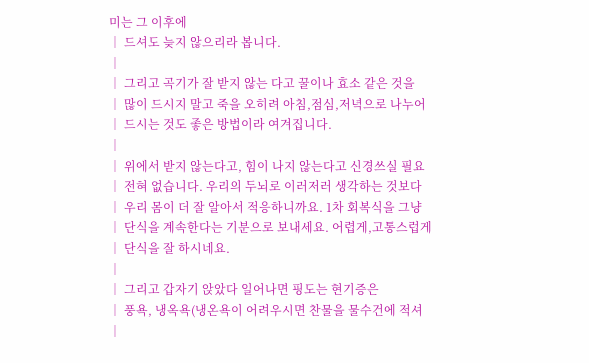미는 그 이후에
│ 드셔도 늦지 않으리라 봅니다.
│
│ 그리고 곡기가 잘 받지 않는 다고 꿀이나 효소 같은 것을
│ 많이 드시지 말고 죽을 오히려 아침,점심,저녁으로 나누어
│ 드시는 것도 좋은 방법이라 여겨집니다.
│
│ 위에서 받지 않는다고, 힘이 나지 않는다고 신경쓰실 필요
│ 전혀 없습니다. 우리의 두뇌로 이러저러 생각하는 것보다
│ 우리 몸이 더 잘 알아서 적응하니까요. 1차 회복식을 그냥
│ 단식을 계속한다는 기분으로 보내세요. 어렵게,고통스럽게
│ 단식을 잘 하시네요.
│
│ 그리고 갑자기 앉았다 일어나면 핑도는 현기증은
│ 풍욕, 냉옥욕(냉온욕이 어려우시면 찬물을 물수건에 적셔
│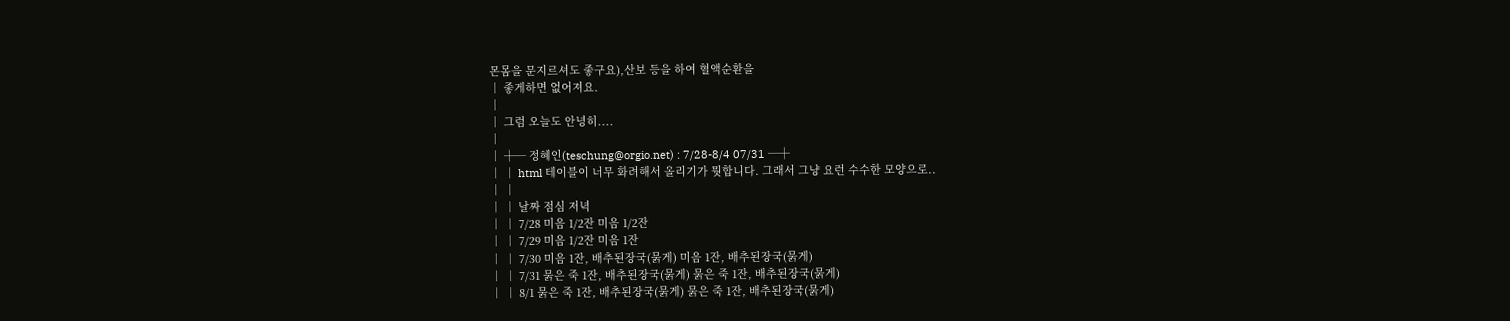몬몸을 문지르셔도 좋구요),산보 등을 하여 혈액순환을
│ 좋게하면 없어져요.
│
│ 그럼 오늘도 안녕히....
│
│ ┼─ 정혜인(teschung@orgio.net) : 7/28-8/4 07/31 ─┼
│ │ html 테이블이 너무 화려해서 올리기가 뭣합니다. 그래서 그냥 요런 수수한 모양으로..
│ │
│ │ 날짜 점심 저녁
│ │ 7/28 미음 1/2잔 미음 1/2잔
│ │ 7/29 미음 1/2잔 미음 1잔
│ │ 7/30 미음 1잔, 배추된장국(묽게) 미음 1잔, 배추된장국(묽게)
│ │ 7/31 묽은 죽 1잔, 배추된장국(묽게) 묽은 죽 1잔, 배추된장국(묽게)
│ │ 8/1 묽은 죽 1잔, 배추된장국(묽게) 묽은 죽 1잔, 배추된장국(묽게)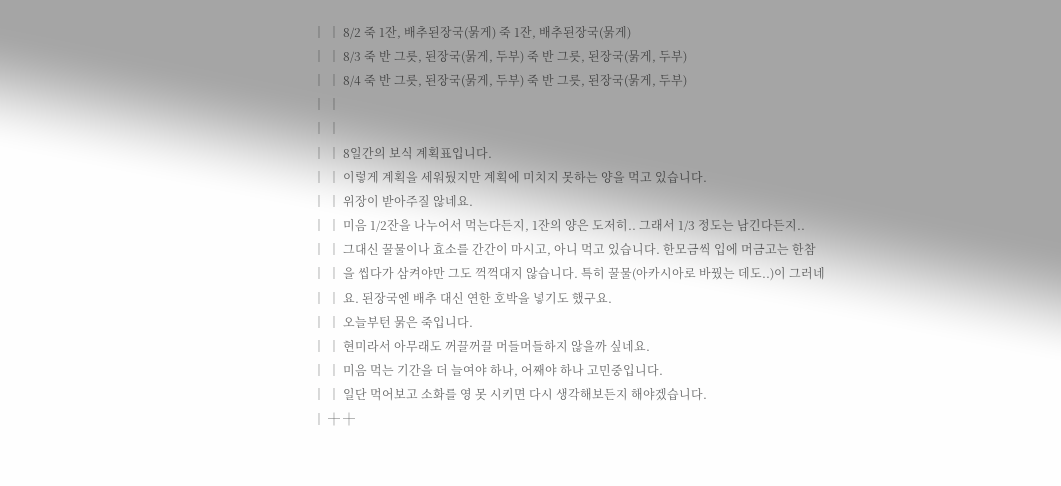│ │ 8/2 죽 1잔, 배추된장국(묽게) 죽 1잔, 배추된장국(묽게)
│ │ 8/3 죽 반 그릇, 된장국(묽게, 두부) 죽 반 그릇, 된장국(묽게, 두부)
│ │ 8/4 죽 반 그릇, 된장국(묽게, 두부) 죽 반 그릇, 된장국(묽게, 두부)
│ │
│ │
│ │ 8일간의 보식 계획표입니다.
│ │ 이렇게 계획을 세워뒀지만 계획에 미치지 못하는 양을 먹고 있습니다.
│ │ 위장이 받아주질 않네요.
│ │ 미음 1/2잔을 나누어서 먹는다든지, 1잔의 양은 도저히.. 그래서 1/3 정도는 남긴다든지..
│ │ 그대신 꿀물이나 효소를 간간이 마시고, 아니 먹고 있습니다. 한모금씩 입에 머금고는 한참
│ │ 을 씹다가 삼켜야만 그도 꺽꺽대지 않습니다. 특히 꿀물(아카시아로 바꿨는 데도..)이 그러네
│ │ 요. 된장국엔 배추 대신 연한 호박을 넣기도 했구요.
│ │ 오늘부턴 묽은 죽입니다.
│ │ 현미라서 아무래도 꺼끌꺼끌 머들머들하지 않을까 싶네요.
│ │ 미음 먹는 기간을 더 늘여야 하나, 어째야 하나 고민중입니다.
│ │ 일단 먹어보고 소화를 영 못 시키면 다시 생각해보든지 해야겠습니다.
│ ┼ ┼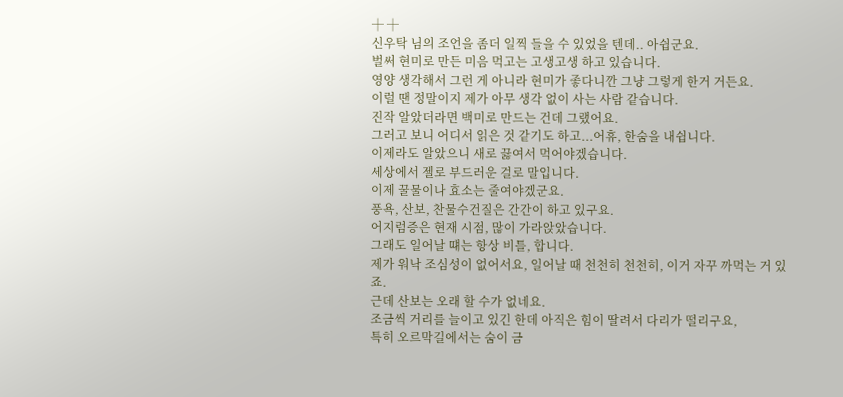┼ ┼
신우탁 님의 조언을 좀더 일찍 들을 수 있었을 텐데.. 아쉽군요.
벌써 현미로 만든 미음 먹고는 고생고생 하고 있습니다.
영양 생각해서 그런 게 아니라 현미가 좋다니깐 그냥 그렇게 한거 거든요.
이럴 땐 정말이지 제가 아무 생각 없이 사는 사람 같습니다.
진작 알았더라면 백미로 만드는 건데 그랬어요.
그러고 보니 어디서 읽은 것 같기도 하고...어휴, 한숨을 내쉽니다.
이제라도 알았으니 새로 끓여서 먹어야겠습니다.
세상에서 젤로 부드러운 걸로 말입니다.
이제 꿀물이나 효소는 줄여야겠군요.
풍욕, 산보, 찬물수건질은 간간이 하고 있구요.
어지럼증은 현재 시점, 많이 가라앉았습니다.
그래도 일어날 떄는 항상 비틀, 합니다.
제가 워낙 조심성이 없어서요, 일어날 때 천천히 천천히, 이거 자꾸 까먹는 거 있죠.
근데 산보는 오래 할 수가 없네요.
조금씩 거리를 늘이고 있긴 한데 아직은 힘이 딸려서 다리가 떨리구요,
특히 오르막길에서는 숨이 금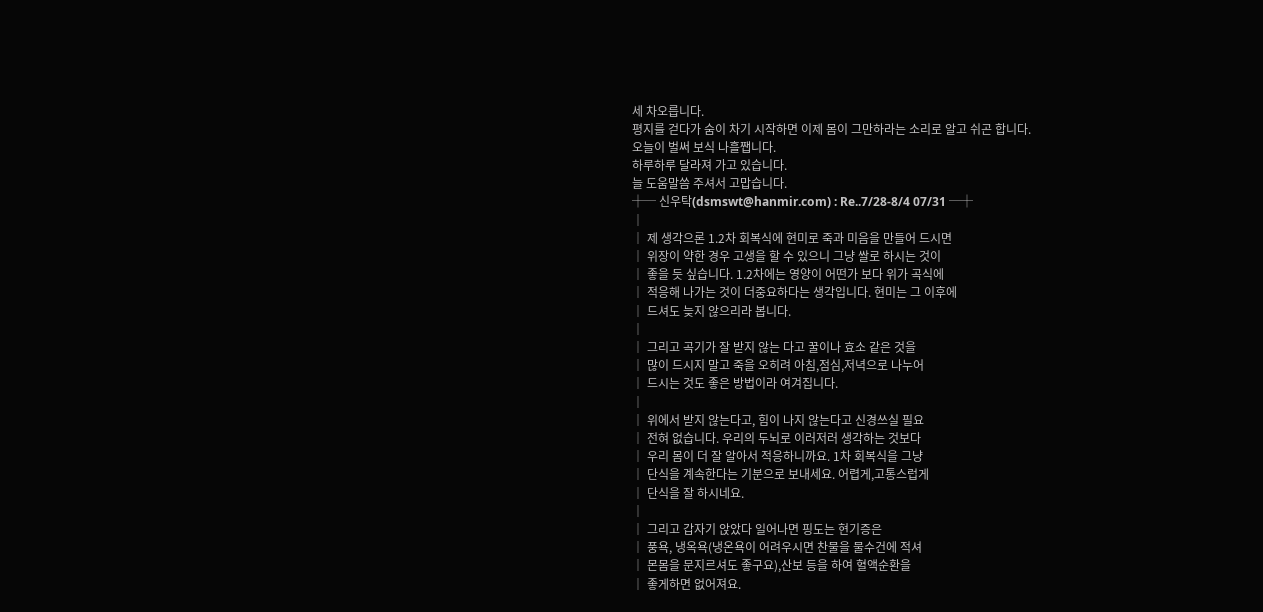세 차오릅니다.
평지를 걷다가 숨이 차기 시작하면 이제 몸이 그만하라는 소리로 알고 쉬곤 합니다.
오늘이 벌써 보식 나흘쨉니다.
하루하루 달라져 가고 있습니다.
늘 도움말씀 주셔서 고맙습니다.
┼─ 신우탁(dsmswt@hanmir.com) : Re..7/28-8/4 07/31 ─┼
│
│ 제 생각으론 1.2차 회복식에 현미로 죽과 미음을 만들어 드시면
│ 위장이 약한 경우 고생을 할 수 있으니 그냥 쌀로 하시는 것이
│ 좋을 듯 싶습니다. 1.2차에는 영양이 어떤가 보다 위가 곡식에
│ 적응해 나가는 것이 더중요하다는 생각입니다. 현미는 그 이후에
│ 드셔도 늦지 않으리라 봅니다.
│
│ 그리고 곡기가 잘 받지 않는 다고 꿀이나 효소 같은 것을
│ 많이 드시지 말고 죽을 오히려 아침,점심,저녁으로 나누어
│ 드시는 것도 좋은 방법이라 여겨집니다.
│
│ 위에서 받지 않는다고, 힘이 나지 않는다고 신경쓰실 필요
│ 전혀 없습니다. 우리의 두뇌로 이러저러 생각하는 것보다
│ 우리 몸이 더 잘 알아서 적응하니까요. 1차 회복식을 그냥
│ 단식을 계속한다는 기분으로 보내세요. 어렵게,고통스럽게
│ 단식을 잘 하시네요.
│
│ 그리고 갑자기 앉았다 일어나면 핑도는 현기증은
│ 풍욕, 냉옥욕(냉온욕이 어려우시면 찬물을 물수건에 적셔
│ 몬몸을 문지르셔도 좋구요),산보 등을 하여 혈액순환을
│ 좋게하면 없어져요.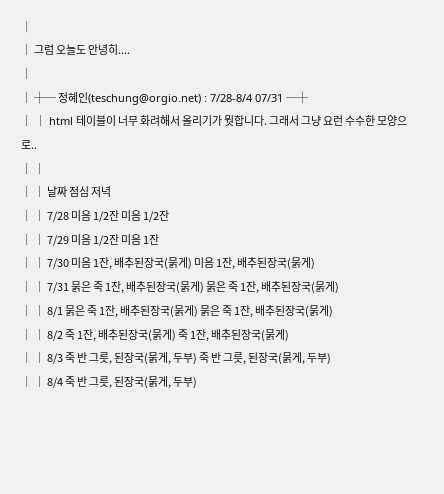│
│ 그럼 오늘도 안녕히....
│
│ ┼─ 정혜인(teschung@orgio.net) : 7/28-8/4 07/31 ─┼
│ │ html 테이블이 너무 화려해서 올리기가 뭣합니다. 그래서 그냥 요런 수수한 모양으로..
│ │
│ │ 날짜 점심 저녁
│ │ 7/28 미음 1/2잔 미음 1/2잔
│ │ 7/29 미음 1/2잔 미음 1잔
│ │ 7/30 미음 1잔, 배추된장국(묽게) 미음 1잔, 배추된장국(묽게)
│ │ 7/31 묽은 죽 1잔, 배추된장국(묽게) 묽은 죽 1잔, 배추된장국(묽게)
│ │ 8/1 묽은 죽 1잔, 배추된장국(묽게) 묽은 죽 1잔, 배추된장국(묽게)
│ │ 8/2 죽 1잔, 배추된장국(묽게) 죽 1잔, 배추된장국(묽게)
│ │ 8/3 죽 반 그릇, 된장국(묽게, 두부) 죽 반 그릇, 된장국(묽게, 두부)
│ │ 8/4 죽 반 그릇, 된장국(묽게, 두부)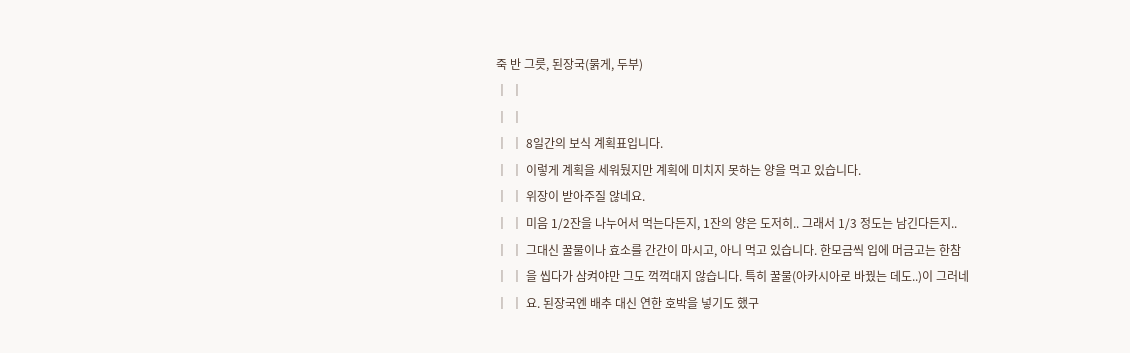죽 반 그릇, 된장국(묽게, 두부)
│ │
│ │
│ │ 8일간의 보식 계획표입니다.
│ │ 이렇게 계획을 세워뒀지만 계획에 미치지 못하는 양을 먹고 있습니다.
│ │ 위장이 받아주질 않네요.
│ │ 미음 1/2잔을 나누어서 먹는다든지, 1잔의 양은 도저히.. 그래서 1/3 정도는 남긴다든지..
│ │ 그대신 꿀물이나 효소를 간간이 마시고, 아니 먹고 있습니다. 한모금씩 입에 머금고는 한참
│ │ 을 씹다가 삼켜야만 그도 꺽꺽대지 않습니다. 특히 꿀물(아카시아로 바꿨는 데도..)이 그러네
│ │ 요. 된장국엔 배추 대신 연한 호박을 넣기도 했구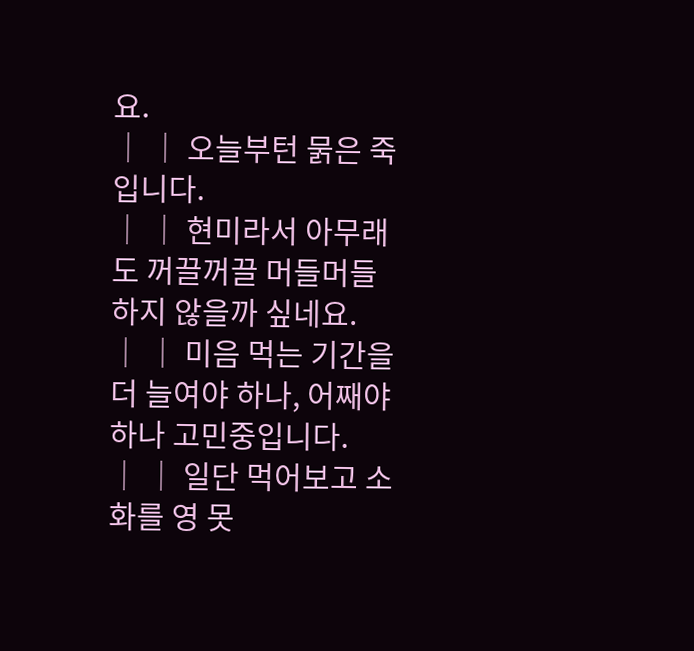요.
│ │ 오늘부턴 묽은 죽입니다.
│ │ 현미라서 아무래도 꺼끌꺼끌 머들머들하지 않을까 싶네요.
│ │ 미음 먹는 기간을 더 늘여야 하나, 어째야 하나 고민중입니다.
│ │ 일단 먹어보고 소화를 영 못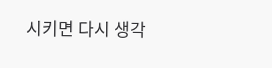시키면 다시 생각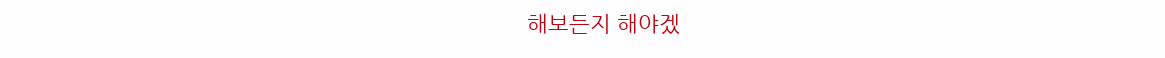해보든지 해야겠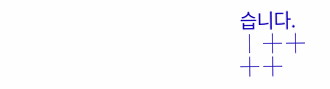습니다.
│ ┼ ┼
┼ ┼